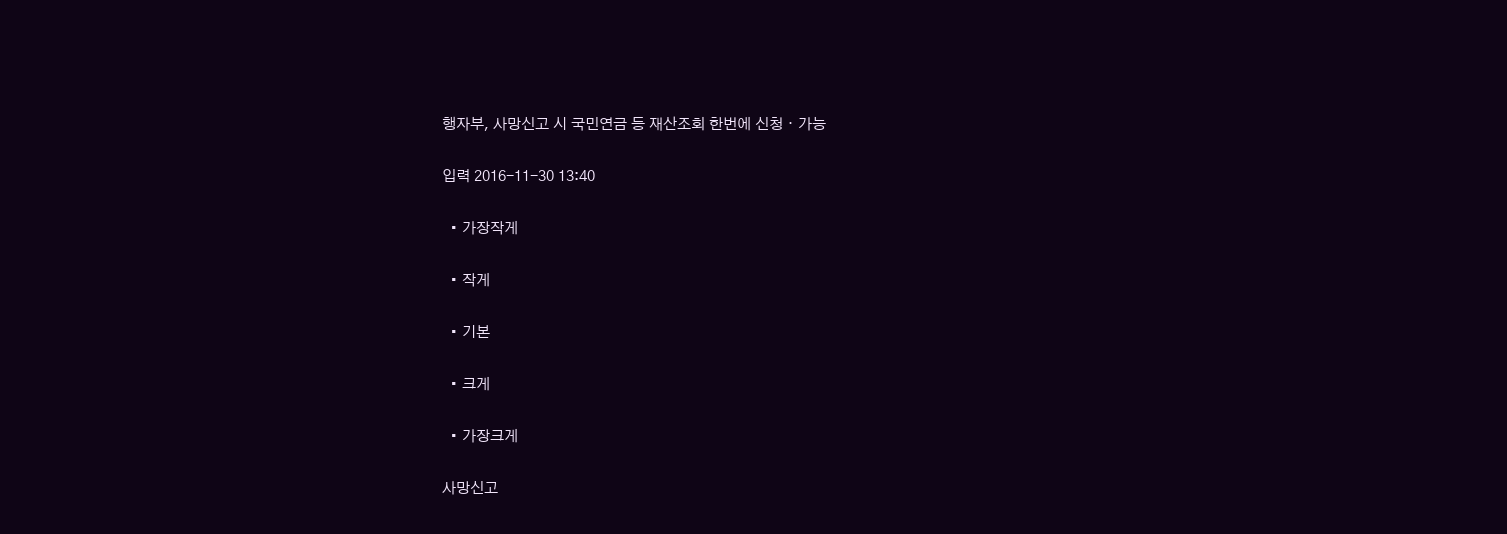행자부, 사망신고 시 국민연금 등 재산조회 한번에 신청ㆍ가능

입력 2016-11-30 13:40

  • 가장작게

  • 작게

  • 기본

  • 크게

  • 가장크게

사망신고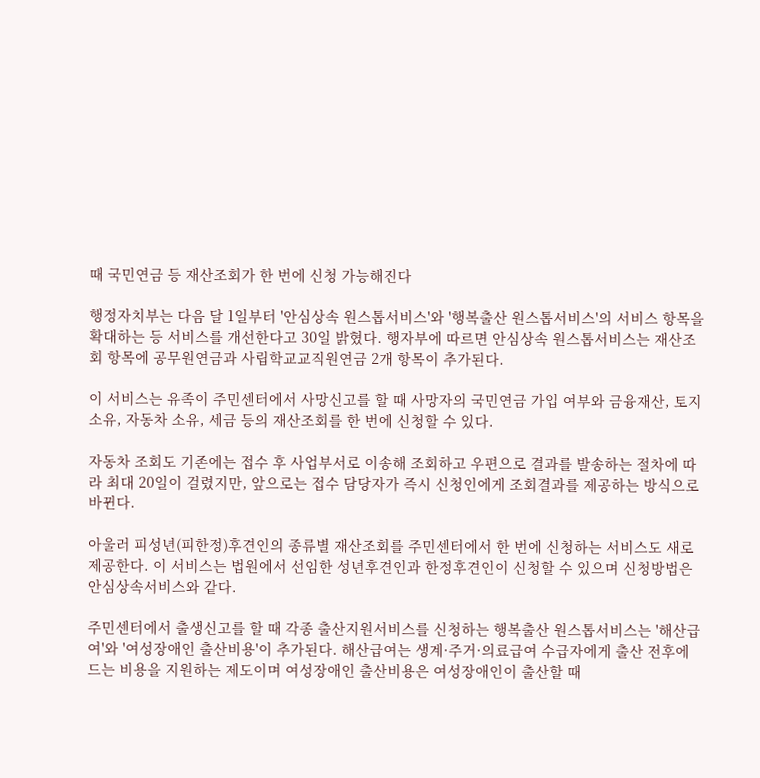때 국민연금 등 재산조회가 한 번에 신청 가능해진다

행정자치부는 다음 달 1일부터 '안심상속 원스톱서비스'와 '행복출산 원스톱서비스'의 서비스 항목을 확대하는 등 서비스를 개선한다고 30일 밝혔다. 행자부에 따르면 안심상속 원스톱서비스는 재산조회 항목에 공무원연금과 사립학교교직원연금 2개 항목이 추가된다.

이 서비스는 유족이 주민센터에서 사망신고를 할 때 사망자의 국민연금 가입 여부와 금융재산, 토지소유, 자동차 소유, 세금 등의 재산조회를 한 번에 신청할 수 있다.

자동차 조회도 기존에는 접수 후 사업부서로 이송해 조회하고 우편으로 결과를 발송하는 절차에 따라 최대 20일이 걸렸지만, 앞으로는 접수 담당자가 즉시 신청인에게 조회결과를 제공하는 방식으로 바뀐다.

아울러 피성년(피한정)후견인의 종류별 재산조회를 주민센터에서 한 번에 신청하는 서비스도 새로 제공한다. 이 서비스는 법원에서 선임한 성년후견인과 한정후견인이 신청할 수 있으며 신청방법은 안심상속서비스와 같다.

주민센터에서 출생신고를 할 때 각종 출산지원서비스를 신청하는 행복출산 원스톱서비스는 '해산급여'와 '여성장애인 출산비용'이 추가된다. 해산급여는 생계·주거·의료급여 수급자에게 출산 전후에 드는 비용을 지원하는 제도이며 여성장애인 출산비용은 여성장애인이 출산할 때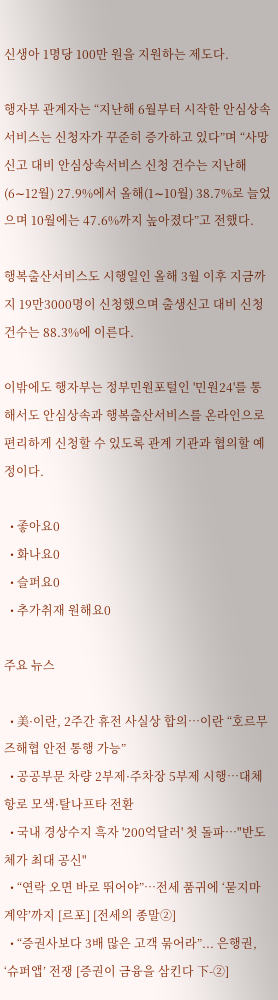신생아 1명당 100만 원을 지원하는 제도다.

행자부 관계자는 “지난해 6월부터 시작한 안심상속서비스는 신청자가 꾸준히 증가하고 있다”며 “사망신고 대비 안심상속서비스 신청 건수는 지난해(6∼12월) 27.9%에서 올해(1∼10월) 38.7%로 늘었으며 10월에는 47.6%까지 높아졌다”고 전했다.

행복출산서비스도 시행일인 올해 3월 이후 지금까지 19만3000명이 신청했으며 출생신고 대비 신청 건수는 88.3%에 이른다.

이밖에도 행자부는 정부민원포털인 '민원24'를 통해서도 안심상속과 행복출산서비스를 온라인으로 편리하게 신청할 수 있도록 관계 기관과 협의할 예정이다.

  • 좋아요0
  • 화나요0
  • 슬퍼요0
  • 추가취재 원해요0

주요 뉴스

  • 美·이란, 2주간 휴전 사실상 합의…이란 “호르무즈해협 안전 통행 가능”
  • 공공부문 차량 2부제·주차장 5부제 시행⋯대체항로 모색·탈나프타 전환
  • 국내 경상수지 흑자 '200억달러' 첫 돌파⋯"반도체가 최대 공신"
  • “연락 오면 바로 뛰어야”⋯전세 품귀에 ‘묻지마 계약’까지 [르포] [전세의 종말②]
  • “증권사보다 3배 많은 고객 묶어라”... 은행권, ‘슈퍼앱’ 전쟁 [증권이 금융을 삼킨다 下-②]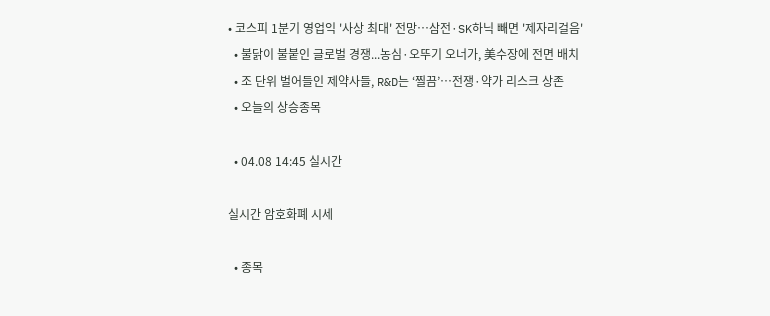• 코스피 1분기 영업익 '사상 최대' 전망…삼전·SK하닉 빼면 '제자리걸음'
  • 불닭이 불붙인 글로벌 경쟁...농심·오뚜기 오너가, 美수장에 전면 배치
  • 조 단위 벌어들인 제약사들, R&D는 ‘찔끔’…전쟁·약가 리스크 상존
  • 오늘의 상승종목

  • 04.08 14:45 실시간

실시간 암호화폐 시세

  • 종목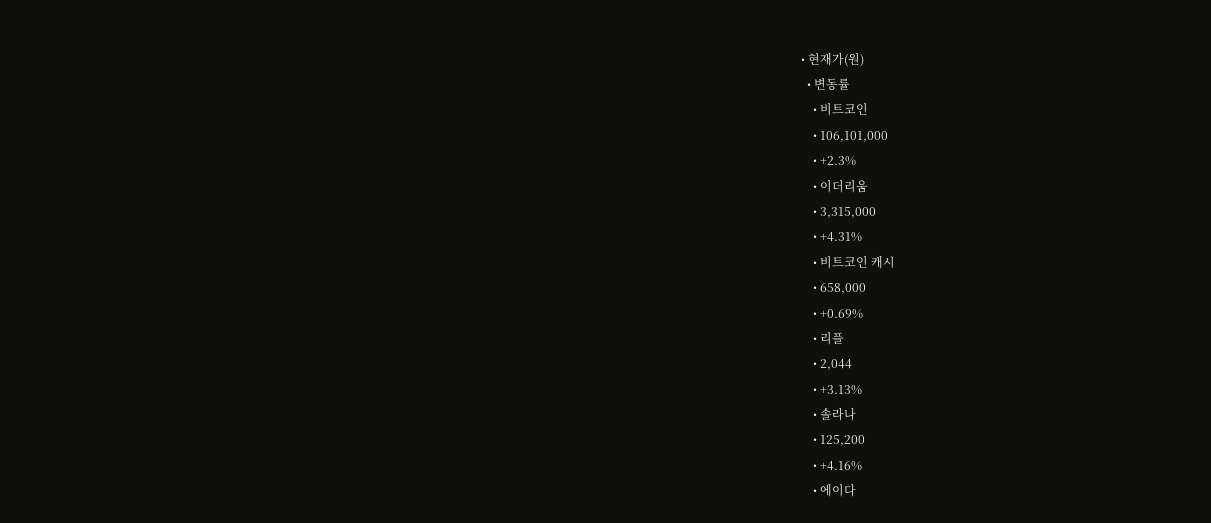• 현재가(원)
  • 변동률
    • 비트코인
    • 106,101,000
    • +2.3%
    • 이더리움
    • 3,315,000
    • +4.31%
    • 비트코인 캐시
    • 658,000
    • +0.69%
    • 리플
    • 2,044
    • +3.13%
    • 솔라나
    • 125,200
    • +4.16%
    • 에이다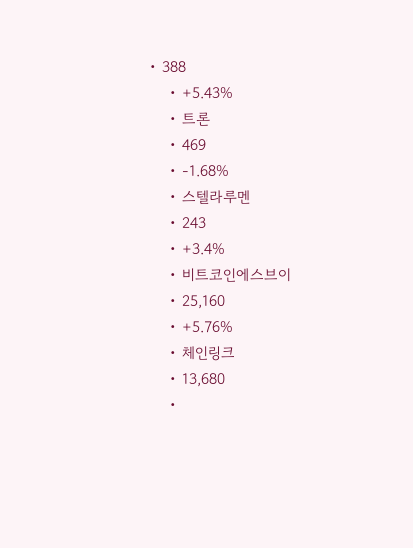• 388
    • +5.43%
    • 트론
    • 469
    • -1.68%
    • 스텔라루멘
    • 243
    • +3.4%
    • 비트코인에스브이
    • 25,160
    • +5.76%
    • 체인링크
    • 13,680
    •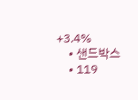+3.4%
    • 샌드박스
    • 119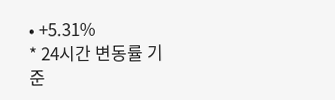• +5.31%
* 24시간 변동률 기준